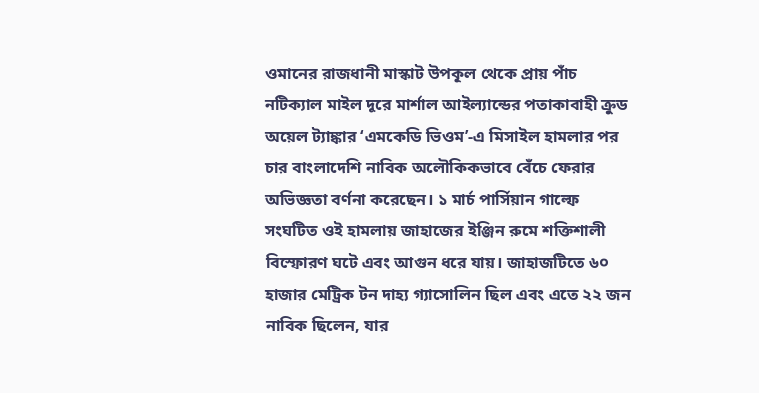ওমানের রাজধানী মাস্কাট উপকূল থেকে প্রায় পাঁচ নটিক্যাল মাইল দূরে মার্শাল আইল্যান্ডের পতাকাবাহী ক্রুড অয়েল ট্যাঙ্কার ‘এমকেডি ভিওম’-এ মিসাইল হামলার পর চার বাংলাদেশি নাবিক অলৌকিকভাবে বেঁচে ফেরার অভিজ্ঞতা বর্ণনা করেছেন। ১ মার্চ পার্সিয়ান গাল্ফে সংঘটিত ওই হামলায় জাহাজের ইঞ্জিন রুমে শক্তিশালী বিস্ফোরণ ঘটে এবং আগুন ধরে যায়। জাহাজটিতে ৬০ হাজার মেট্রিক টন দাহ্য গ্যাসোলিন ছিল এবং এতে ২২ জন নাবিক ছিলেন, যার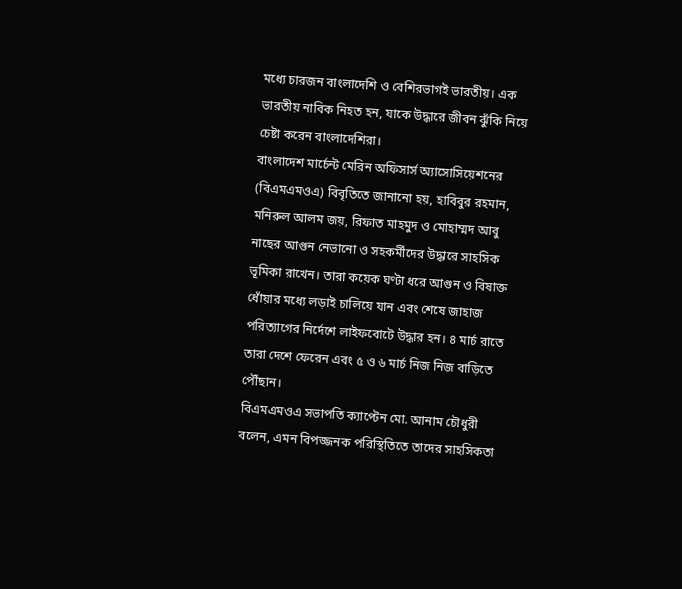মধ্যে চারজন বাংলাদেশি ও বেশিরভাগই ভারতীয়। এক ভারতীয় নাবিক নিহত হন, যাকে উদ্ধারে জীবন ঝুঁকি নিয়ে চেষ্টা করেন বাংলাদেশিরা।
বাংলাদেশ মার্চেন্ট মেরিন অফিসার্স অ্যাসোসিয়েশনের (বিএমএমওএ) বিবৃতিতে জানানো হয়, হাবিবুর রহমান, মনিরুল আলম জয়, রিফাত মাহমুদ ও মোহাম্মদ আবু নাছের আগুন নেভানো ও সহকর্মীদের উদ্ধারে সাহসিক ভূমিকা রাখেন। তারা কয়েক ঘণ্টা ধরে আগুন ও বিষাক্ত ধোঁয়ার মধ্যে লড়াই চালিয়ে যান এবং শেষে জাহাজ পরিত্যাগের নির্দেশে লাইফবোটে উদ্ধার হন। ৪ মার্চ রাতে তারা দেশে ফেরেন এবং ৫ ও ৬ মার্চ নিজ নিজ বাড়িতে পৌঁছান।
বিএমএমওএ সভাপতি ক্যাপ্টেন মো. আনাম চৌধুরী বলেন, এমন বিপজ্জনক পরিস্থিতিতে তাদের সাহসিকতা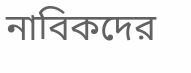নাবিকদের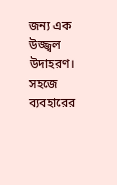জন্য এক উজ্জ্বল উদাহরণ।
সহজে ব্যবহারের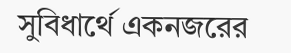সুবিধার্থে একনজরের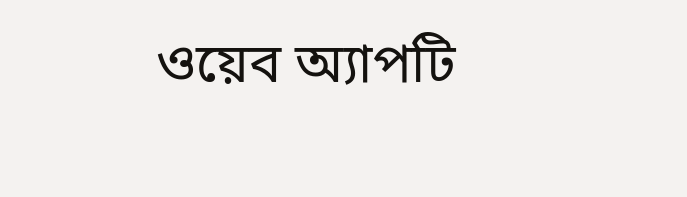ওয়েব অ্যাপটি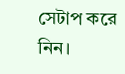সেটাপ করে নিন।